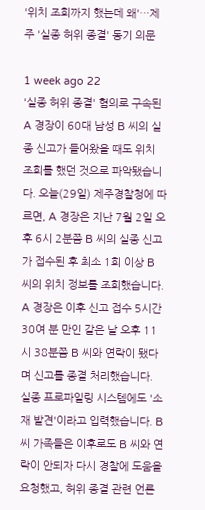'위치 조회까지 했는데 왜'…제주 '실종 허위 종결' 동기 의문

1 week ago 22
'실종 허위 종결' 혐의로 구속된 A 경장이 60대 남성 B 씨의 실종 신고가 들어왔을 때도 위치 조회를 했던 것으로 파악됐습니다. 오늘(29일) 제주경찰청에 따르면, A 경장은 지난 7월 2일 오후 6시 2분쯤 B 씨의 실종 신고가 접수된 후 최소 1회 이상 B 씨의 위치 정보를 조회했습니다. A 경장은 이후 신고 접수 5시간 30여 분 만인 같은 날 오후 11시 38분쯤 B 씨와 연락이 됐다며 신고를 종결 처리했습니다. 실종 프로파일링 시스템에도 '소재 발견'이라고 입력했습니다. B 씨 가족들은 이후로도 B 씨와 연락이 안되자 다시 경찰에 도움을 요청했고, 허위 종결 관련 언론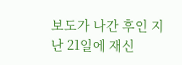보도가 나간 후인 지난 21일에 재신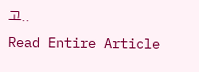고..
Read Entire Article